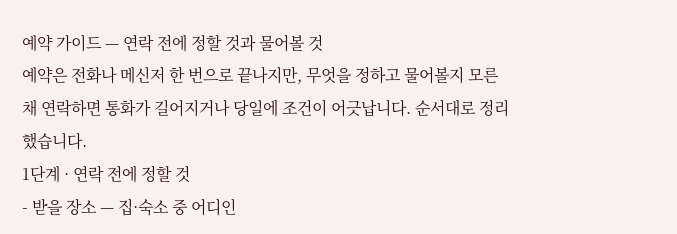예약 가이드 — 연락 전에 정할 것과 물어볼 것
예약은 전화나 메신저 한 번으로 끝나지만, 무엇을 정하고 물어볼지 모른 채 연락하면 통화가 길어지거나 당일에 조건이 어긋납니다. 순서대로 정리했습니다.
1단계 · 연락 전에 정할 것
- 받을 장소 — 집·숙소 중 어디인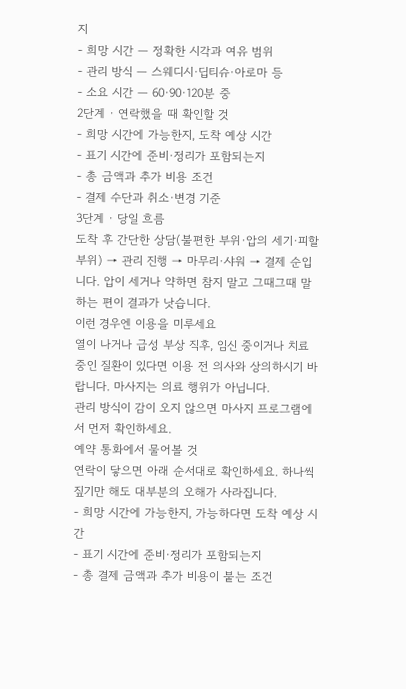지
- 희망 시간 — 정확한 시각과 여유 범위
- 관리 방식 — 스웨디시·딥티슈·아로마 등
- 소요 시간 — 60·90·120분 중
2단계 · 연락했을 때 확인할 것
- 희망 시간에 가능한지, 도착 예상 시간
- 표기 시간에 준비·정리가 포함되는지
- 총 금액과 추가 비용 조건
- 결제 수단과 취소·변경 기준
3단계 · 당일 흐름
도착 후 간단한 상담(불편한 부위·압의 세기·피할 부위) → 관리 진행 → 마무리·샤워 → 결제 순입니다. 압이 세거나 약하면 참지 말고 그때그때 말하는 편이 결과가 낫습니다.
이런 경우엔 이용을 미루세요
열이 나거나 급성 부상 직후, 임신 중이거나 치료 중인 질환이 있다면 이용 전 의사와 상의하시기 바랍니다. 마사지는 의료 행위가 아닙니다.
관리 방식이 감이 오지 않으면 마사지 프로그램에서 먼저 확인하세요.
예약 통화에서 물어볼 것
연락이 닿으면 아래 순서대로 확인하세요. 하나씩 짚기만 해도 대부분의 오해가 사라집니다.
- 희망 시간에 가능한지, 가능하다면 도착 예상 시간
- 표기 시간에 준비·정리가 포함되는지
- 총 결제 금액과 추가 비용이 붙는 조건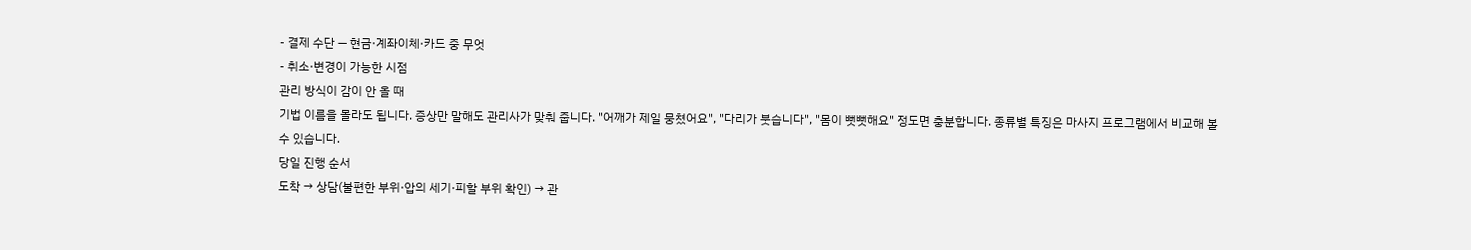- 결제 수단 — 현금·계좌이체·카드 중 무엇
- 취소·변경이 가능한 시점
관리 방식이 감이 안 올 때
기법 이름을 몰라도 됩니다. 증상만 말해도 관리사가 맞춰 줍니다. "어깨가 제일 뭉쳤어요", "다리가 붓습니다", "몸이 뻣뻣해요" 정도면 충분합니다. 종류별 특징은 마사지 프로그램에서 비교해 볼 수 있습니다.
당일 진행 순서
도착 → 상담(불편한 부위·압의 세기·피할 부위 확인) → 관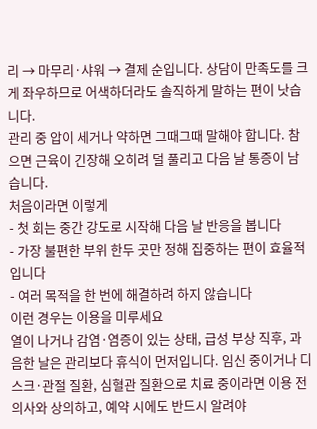리 → 마무리·샤워 → 결제 순입니다. 상담이 만족도를 크게 좌우하므로 어색하더라도 솔직하게 말하는 편이 낫습니다.
관리 중 압이 세거나 약하면 그때그때 말해야 합니다. 참으면 근육이 긴장해 오히려 덜 풀리고 다음 날 통증이 남습니다.
처음이라면 이렇게
- 첫 회는 중간 강도로 시작해 다음 날 반응을 봅니다
- 가장 불편한 부위 한두 곳만 정해 집중하는 편이 효율적입니다
- 여러 목적을 한 번에 해결하려 하지 않습니다
이런 경우는 이용을 미루세요
열이 나거나 감염·염증이 있는 상태, 급성 부상 직후, 과음한 날은 관리보다 휴식이 먼저입니다. 임신 중이거나 디스크·관절 질환, 심혈관 질환으로 치료 중이라면 이용 전 의사와 상의하고, 예약 시에도 반드시 알려야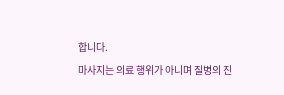합니다.
마사지는 의료 행위가 아니며 질병의 진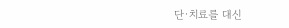단·치료를 대신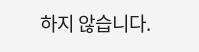하지 않습니다.